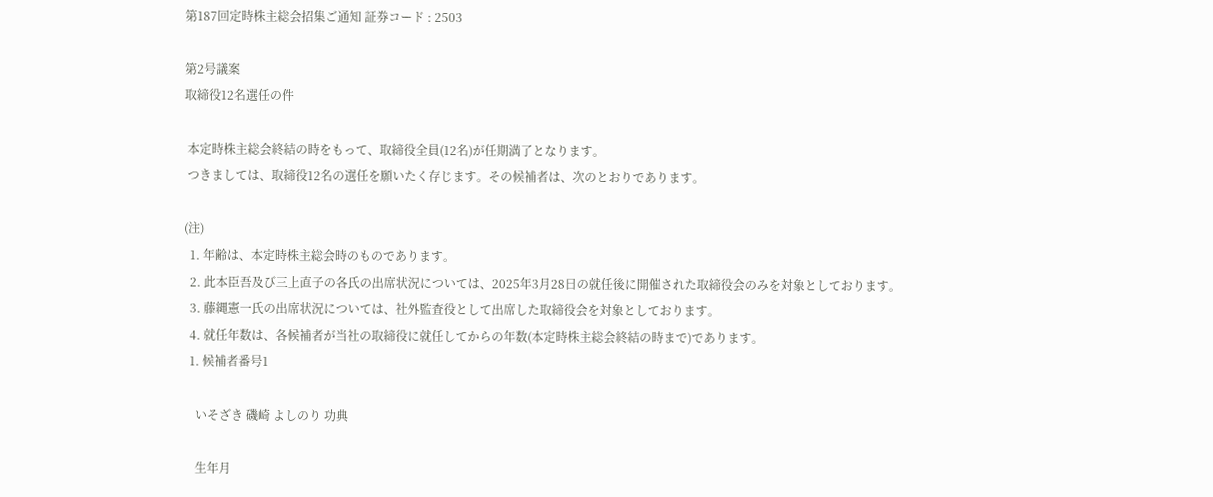第187回定時株主総会招集ご通知 証券コード : 2503

第2号議案
取締役12名選任の件

 本定時株主総会終結の時をもって、取締役全員(12名)が任期満了となります。
 つきましては、取締役12名の選任を願いたく存じます。その候補者は、次のとおりであります。

(注)
  1. 年齢は、本定時株主総会時のものであります。
  2. 此本臣吾及び三上直子の各氏の出席状況については、2025年3月28日の就任後に開催された取締役会のみを対象としております。
  3. 藤縄憲一氏の出席状況については、社外監査役として出席した取締役会を対象としております。
  4. 就任年数は、各候補者が当社の取締役に就任してからの年数(本定時株主総会終結の時まで)であります。
  1. 候補者番号1

    いそざき 磯崎 よしのり 功典

    生年月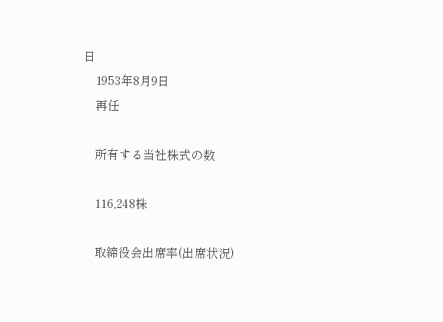日
    1953年8月9日
    再任

    所有する当社株式の数

    116,248株

    取締役会出席率(出席状況)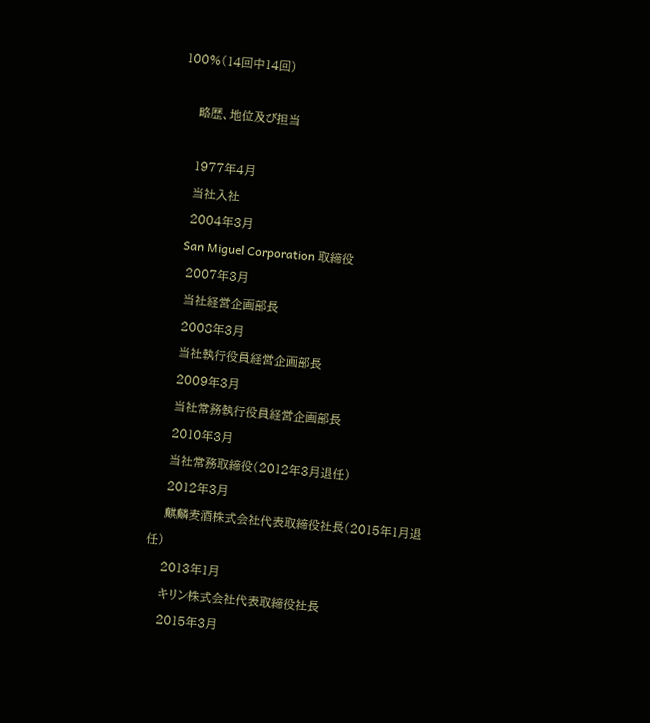100%(14回中14回)

    略歴、地位及び担当

    1977年4月
    当社入社
    2004年3月
    San Miguel Corporation 取締役
    2007年3月
    当社経営企画部長
    2008年3月
    当社執行役員経営企画部長
    2009年3月
    当社常務執行役員経営企画部長
    2010年3月
    当社常務取締役(2012年3月退任)
    2012年3月
    麒麟麦酒株式会社代表取締役社長(2015年1月退任)
    2013年1月
    キリン株式会社代表取締役社長
    2015年3月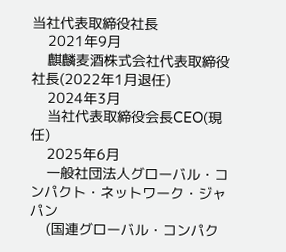当社代表取締役社長
    2021年9月
    麒麟麦酒株式会社代表取締役社長(2022年1月退任)
    2024年3月
    当社代表取締役会長CEO(現任)
    2025年6月
    一般社団法人グローバル・コンパクト・ネットワーク・ジャパン
    (国連グローバル・コンパク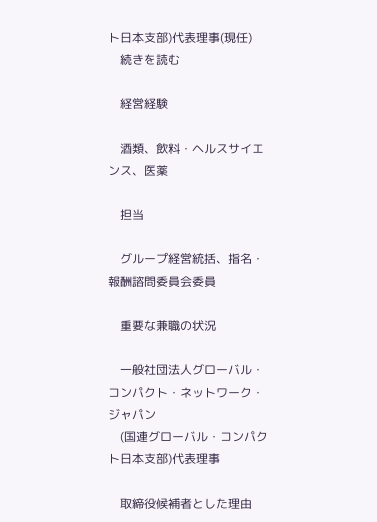ト日本支部)代表理事(現任)
    続きを読む

    経営経験

    酒類、飲料・ヘルスサイエンス、医薬

    担当

    グループ経営統括、指名・報酬諮問委員会委員

    重要な兼職の状況

    一般社団法人グローバル・コンパクト・ネットワーク・ジャパン
    (国連グローバル・コンパクト日本支部)代表理事

    取締役候補者とした理由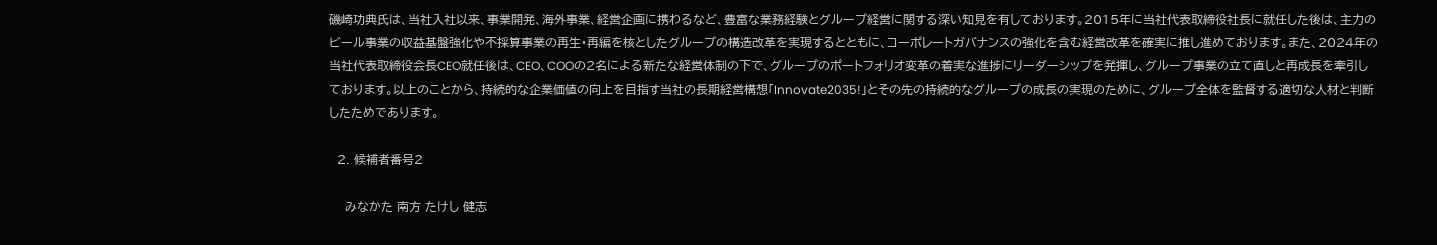磯崎功典氏は、当社入社以来、事業開発、海外事業、経営企画に携わるなど、豊富な業務経験とグループ経営に関する深い知見を有しております。2015年に当社代表取締役社長に就任した後は、主力のビール事業の収益基盤強化や不採算事業の再生・再編を核としたグループの構造改革を実現するとともに、コーポレートガバナンスの強化を含む経営改革を確実に推し進めております。また、2024年の当社代表取締役会長CEO就任後は、CEO、COOの2名による新たな経営体制の下で、グループのポートフォリオ変革の着実な進捗にリーダーシップを発揮し、グループ事業の立て直しと再成長を牽引しております。以上のことから、持続的な企業価値の向上を目指す当社の長期経営構想「Innovate2035!」とその先の持続的なグループの成長の実現のために、グループ全体を監督する適切な人材と判断したためであります。

  2. 候補者番号2

    みなかた 南方 たけし 健志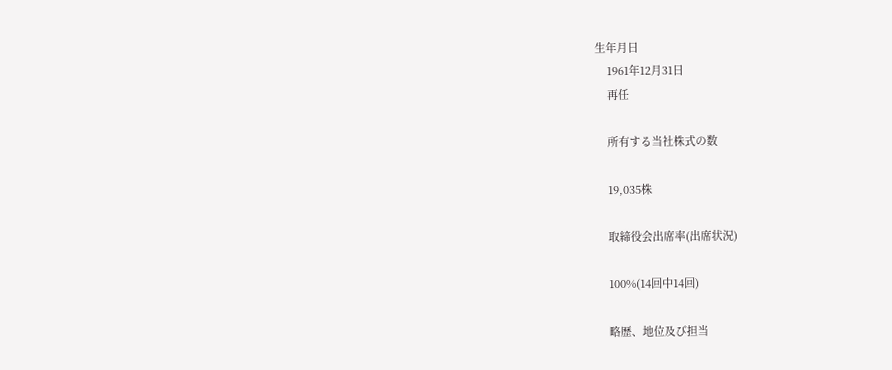生年月日
    1961年12月31日
    再任

    所有する当社株式の数

    19,035株

    取締役会出席率(出席状況)

    100%(14回中14回)

    略歴、地位及び担当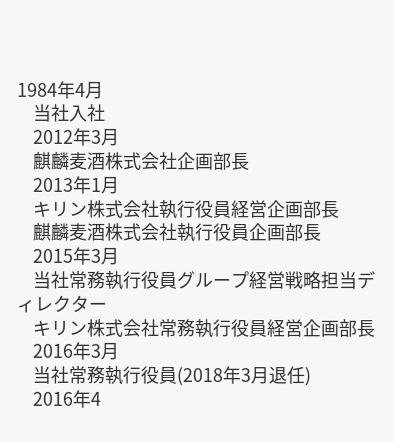1984年4月
    当社入社
    2012年3月
    麒麟麦酒株式会社企画部長
    2013年1月
    キリン株式会社執行役員経営企画部長
    麒麟麦酒株式会社執行役員企画部長
    2015年3月
    当社常務執行役員グループ経営戦略担当ディレクター
    キリン株式会社常務執行役員経営企画部長
    2016年3月
    当社常務執行役員(2018年3月退任)
    2016年4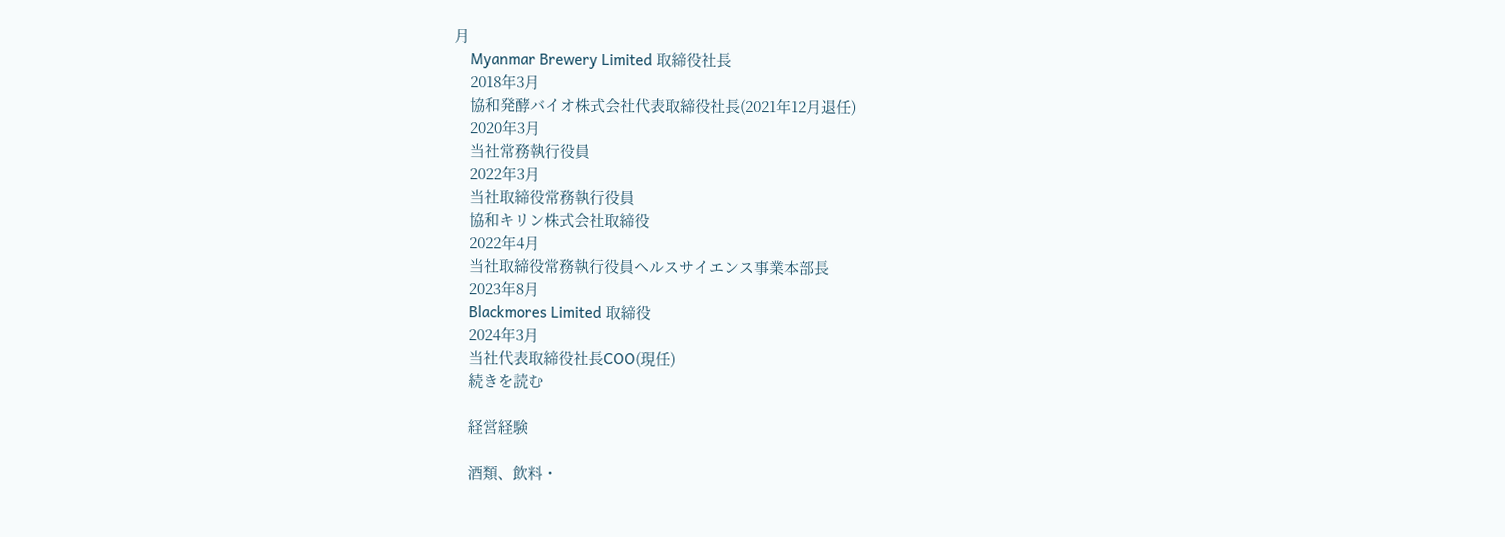月
    Myanmar Brewery Limited 取締役社長
    2018年3月
    協和発酵バイオ株式会社代表取締役社長(2021年12月退任)
    2020年3月
    当社常務執行役員
    2022年3月
    当社取締役常務執行役員
    協和キリン株式会社取締役
    2022年4月
    当社取締役常務執行役員ヘルスサイエンス事業本部長
    2023年8月
    Blackmores Limited 取締役
    2024年3月
    当社代表取締役社長COO(現任)
    続きを読む

    経営経験

    酒類、飲料・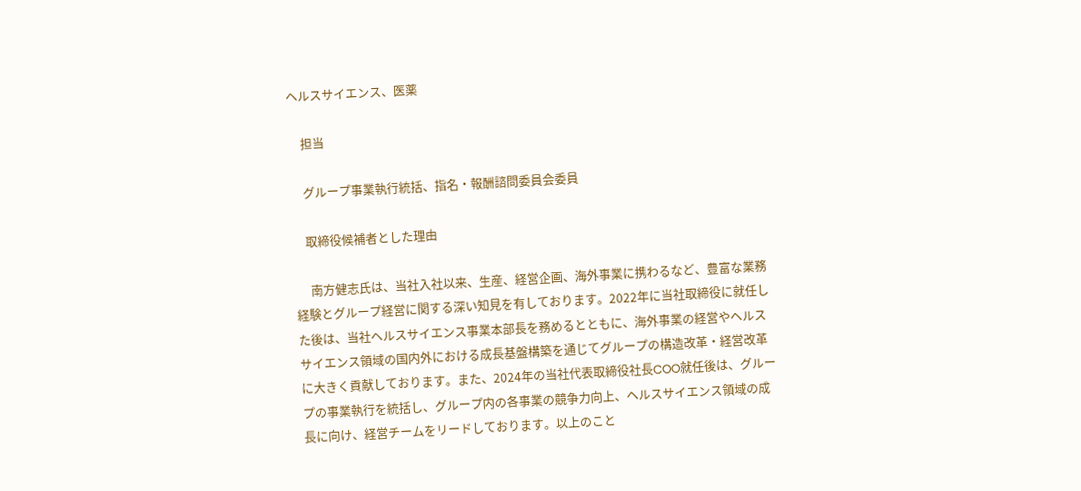ヘルスサイエンス、医薬

    担当

    グループ事業執行統括、指名・報酬諮問委員会委員

    取締役候補者とした理由

     南方健志氏は、当社入社以来、生産、経営企画、海外事業に携わるなど、豊富な業務経験とグループ経営に関する深い知見を有しております。2022年に当社取締役に就任した後は、当社ヘルスサイエンス事業本部長を務めるとともに、海外事業の経営やヘルスサイエンス領域の国内外における成長基盤構築を通じてグループの構造改革・経営改革に大きく貢献しております。また、2024年の当社代表取締役社長COO就任後は、グループの事業執行を統括し、グループ内の各事業の競争力向上、ヘルスサイエンス領域の成長に向け、経営チームをリードしております。以上のこと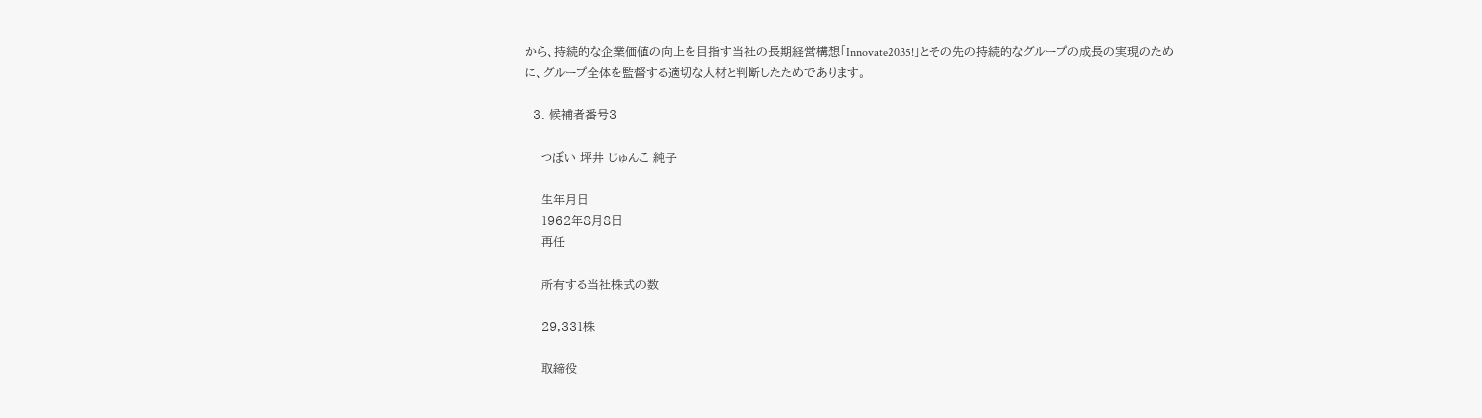から、持続的な企業価値の向上を目指す当社の長期経営構想「Innovate2035!」とその先の持続的なグループの成長の実現のために、グループ全体を監督する適切な人材と判断したためであります。

  3. 候補者番号3

    つぼい 坪井 じゅんこ 純子

    生年月日
    1962年8月8日
    再任

    所有する当社株式の数

    29,331株

    取締役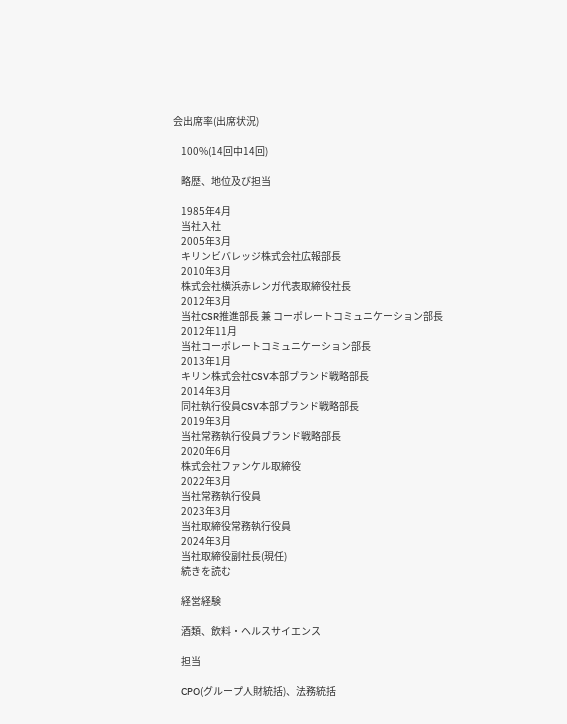会出席率(出席状況)

    100%(14回中14回)

    略歴、地位及び担当

    1985年4月
    当社入社
    2005年3月
    キリンビバレッジ株式会社広報部長
    2010年3月
    株式会社横浜赤レンガ代表取締役社長
    2012年3月
    当社CSR推進部長 兼 コーポレートコミュニケーション部長
    2012年11月
    当社コーポレートコミュニケーション部長
    2013年1月
    キリン株式会社CSV本部ブランド戦略部長
    2014年3月
    同社執行役員CSV本部ブランド戦略部長
    2019年3月
    当社常務執行役員ブランド戦略部長
    2020年6月
    株式会社ファンケル取締役
    2022年3月
    当社常務執行役員
    2023年3月
    当社取締役常務執行役員
    2024年3月
    当社取締役副社長(現任)
    続きを読む

    経営経験

    酒類、飲料・ヘルスサイエンス

    担当

    CPO(グループ人財統括)、法務統括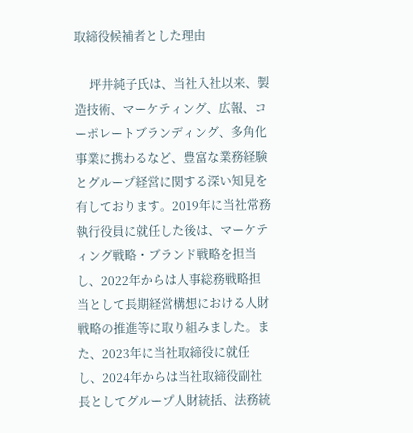取締役候補者とした理由

     坪井純子氏は、当社入社以来、製造技術、マーケティング、広報、コーポレートブランディング、多角化事業に携わるなど、豊富な業務経験とグループ経営に関する深い知見を有しております。2019年に当社常務執行役員に就任した後は、マーケティング戦略・ブランド戦略を担当し、2022年からは人事総務戦略担当として長期経営構想における人財戦略の推進等に取り組みました。また、2023年に当社取締役に就任し、2024年からは当社取締役副社長としてグループ人財統括、法務統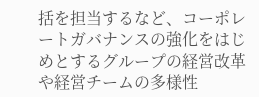括を担当するなど、コーポレートガバナンスの強化をはじめとするグループの経営改革や経営チームの多様性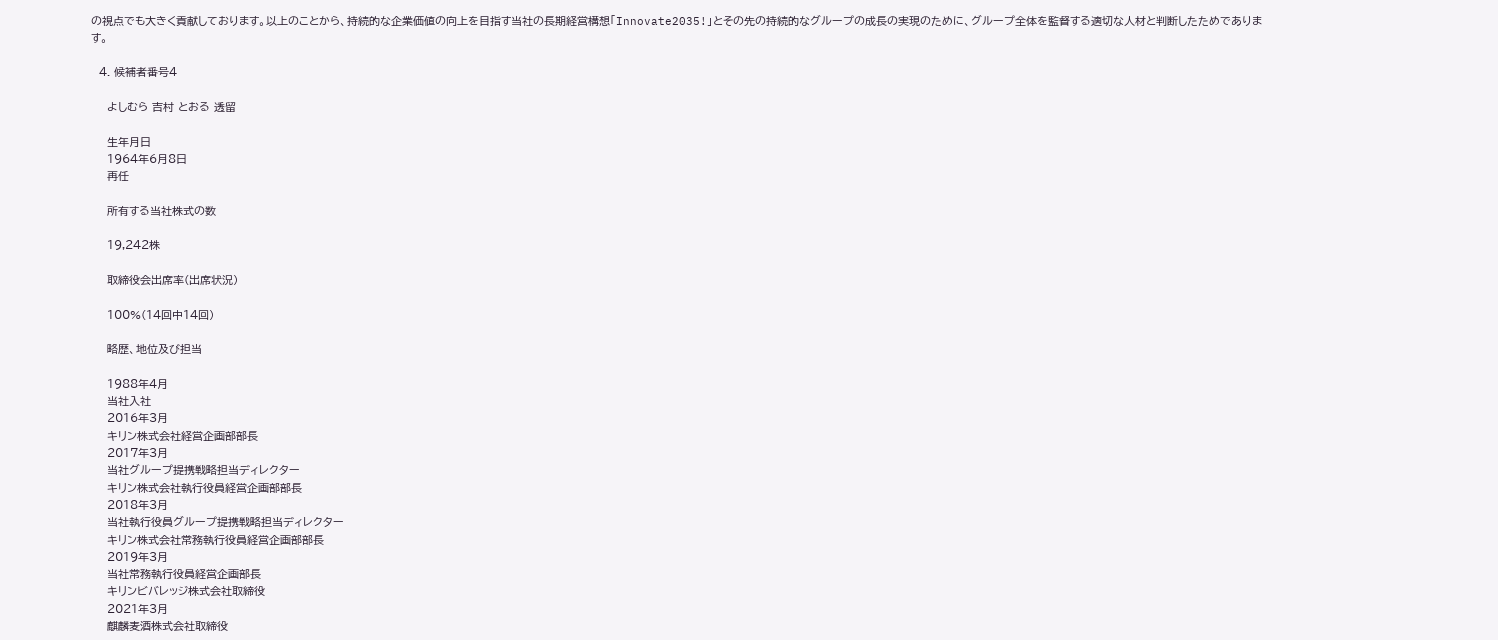の視点でも大きく貢献しております。以上のことから、持続的な企業価値の向上を目指す当社の長期経営構想「Innovate2035!」とその先の持続的なグループの成長の実現のために、グループ全体を監督する適切な人材と判断したためであります。

  4. 候補者番号4

    よしむら 吉村 とおる 透留

    生年月日
    1964年6月8日
    再任

    所有する当社株式の数

    19,242株

    取締役会出席率(出席状況)

    100%(14回中14回)

    略歴、地位及び担当

    1988年4月
    当社入社
    2016年3月
    キリン株式会社経営企画部部長
    2017年3月
    当社グループ提携戦略担当ディレクター
    キリン株式会社執行役員経営企画部部長
    2018年3月
    当社執行役員グループ提携戦略担当ディレクター
    キリン株式会社常務執行役員経営企画部部長
    2019年3月
    当社常務執行役員経営企画部長
    キリンビバレッジ株式会社取締役
    2021年3月
    麒麟麦酒株式会社取締役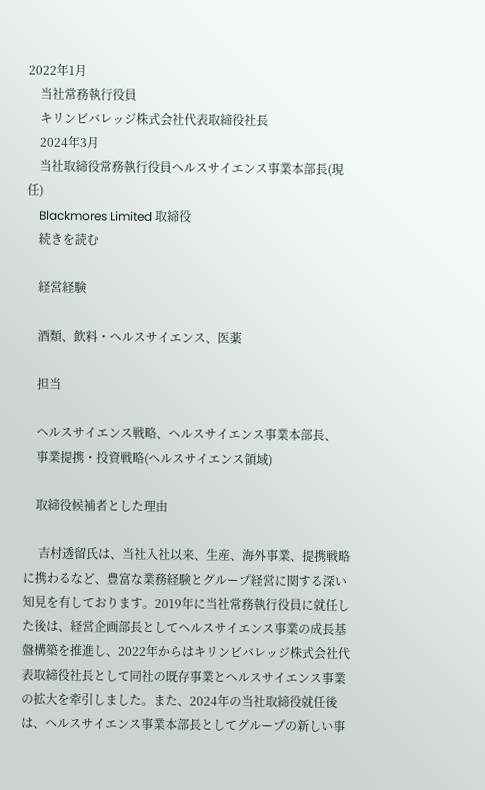2022年1月
    当社常務執行役員
    キリンビバレッジ株式会社代表取締役社長
    2024年3月
    当社取締役常務執行役員ヘルスサイエンス事業本部長(現任)
    Blackmores Limited 取締役
    続きを読む

    経営経験

    酒類、飲料・ヘルスサイエンス、医薬

    担当

    ヘルスサイエンス戦略、ヘルスサイエンス事業本部長、
    事業提携・投資戦略(ヘルスサイエンス領域)

    取締役候補者とした理由

     吉村透留氏は、当社入社以来、生産、海外事業、提携戦略に携わるなど、豊富な業務経験とグループ経営に関する深い知見を有しております。2019年に当社常務執行役員に就任した後は、経営企画部長としてヘルスサイエンス事業の成長基盤構築を推進し、2022年からはキリンビバレッジ株式会社代表取締役社長として同社の既存事業とヘルスサイエンス事業の拡大を牽引しました。また、2024年の当社取締役就任後は、ヘルスサイエンス事業本部長としてグループの新しい事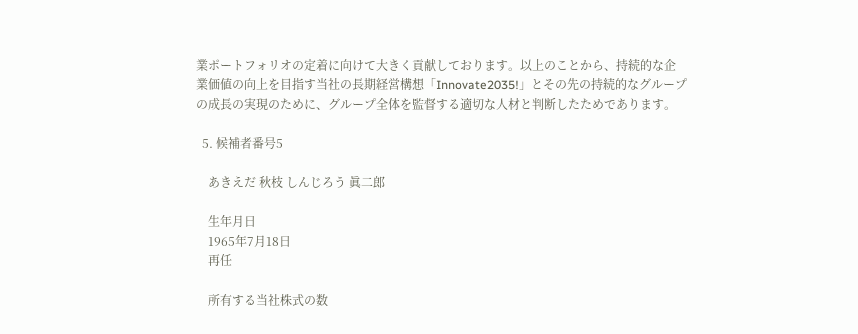業ポートフォリオの定着に向けて大きく貢献しております。以上のことから、持続的な企業価値の向上を目指す当社の長期経営構想「Innovate2035!」とその先の持続的なグループの成長の実現のために、グループ全体を監督する適切な人材と判断したためであります。

  5. 候補者番号5

    あきえだ 秋枝 しんじろう 眞二郎

    生年月日
    1965年7月18日
    再任

    所有する当社株式の数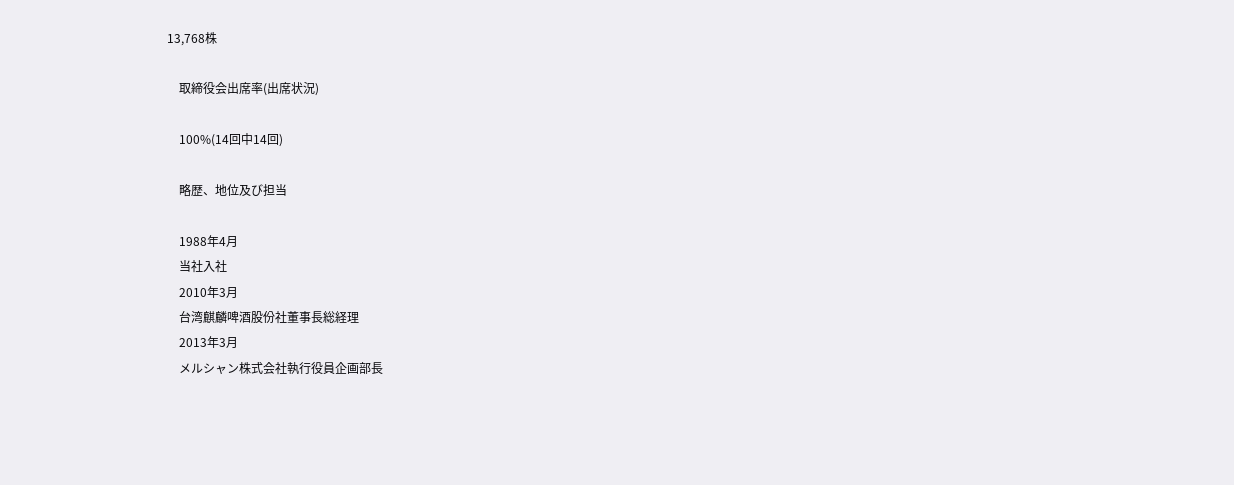13,768株

    取締役会出席率(出席状況)

    100%(14回中14回)

    略歴、地位及び担当

    1988年4月
    当社入社
    2010年3月
    台湾麒麟啤酒股份社董事長総経理
    2013年3月
    メルシャン株式会社執行役員企画部長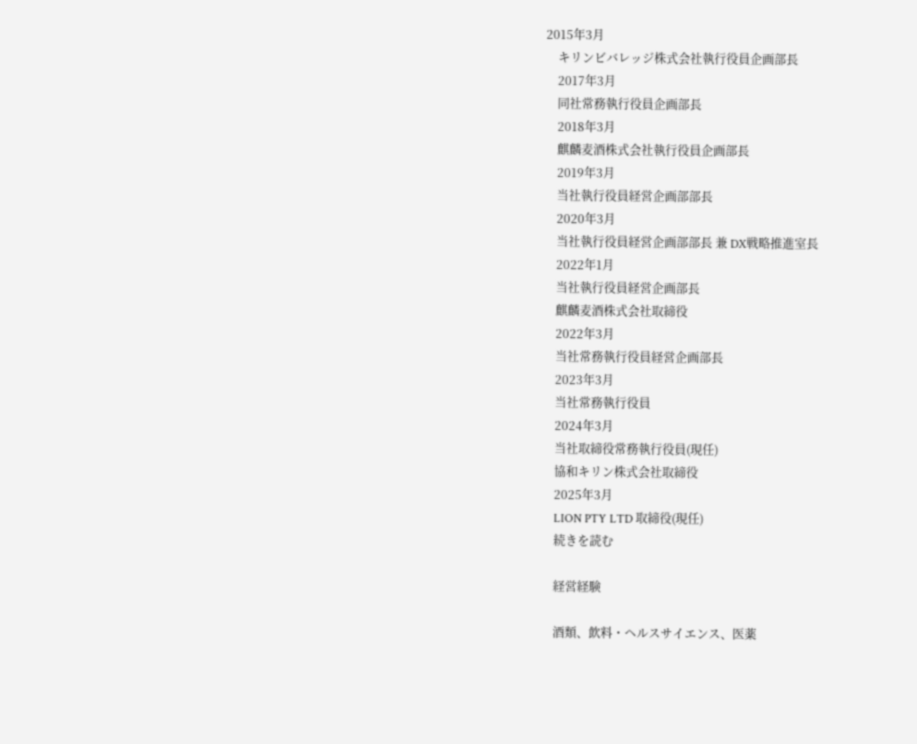2015年3月
    キリンビバレッジ株式会社執行役員企画部長
    2017年3月
    同社常務執行役員企画部長
    2018年3月
    麒麟麦酒株式会社執行役員企画部長
    2019年3月
    当社執行役員経営企画部部長
    2020年3月
    当社執行役員経営企画部部長 兼 DX戦略推進室長
    2022年1月
    当社執行役員経営企画部長
    麒麟麦酒株式会社取締役
    2022年3月
    当社常務執行役員経営企画部長
    2023年3月
    当社常務執行役員
    2024年3月
    当社取締役常務執行役員(現任)
    協和キリン株式会社取締役
    2025年3月
    LION PTY LTD 取締役(現任)
    続きを読む

    経営経験

    酒類、飲料・ヘルスサイエンス、医薬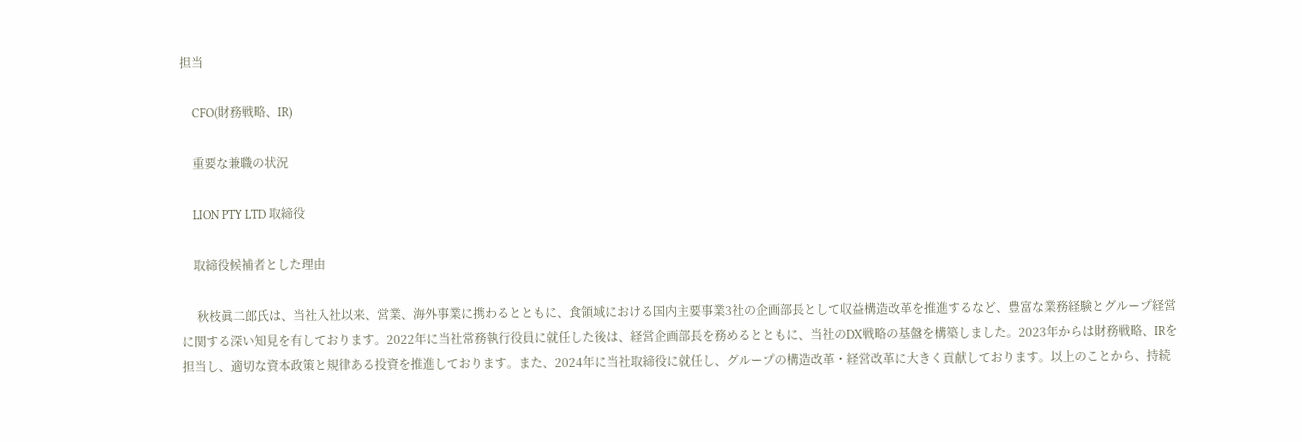担当

    CFO(財務戦略、IR)

    重要な兼職の状況

    LION PTY LTD 取締役

    取締役候補者とした理由

     秋枝眞二郎氏は、当社入社以来、営業、海外事業に携わるとともに、食領域における国内主要事業3社の企画部長として収益構造改革を推進するなど、豊富な業務経験とグループ経営に関する深い知見を有しております。2022年に当社常務執行役員に就任した後は、経営企画部長を務めるとともに、当社のDX戦略の基盤を構築しました。2023年からは財務戦略、IRを担当し、適切な資本政策と規律ある投資を推進しております。また、2024年に当社取締役に就任し、グループの構造改革・経営改革に大きく貢献しております。以上のことから、持続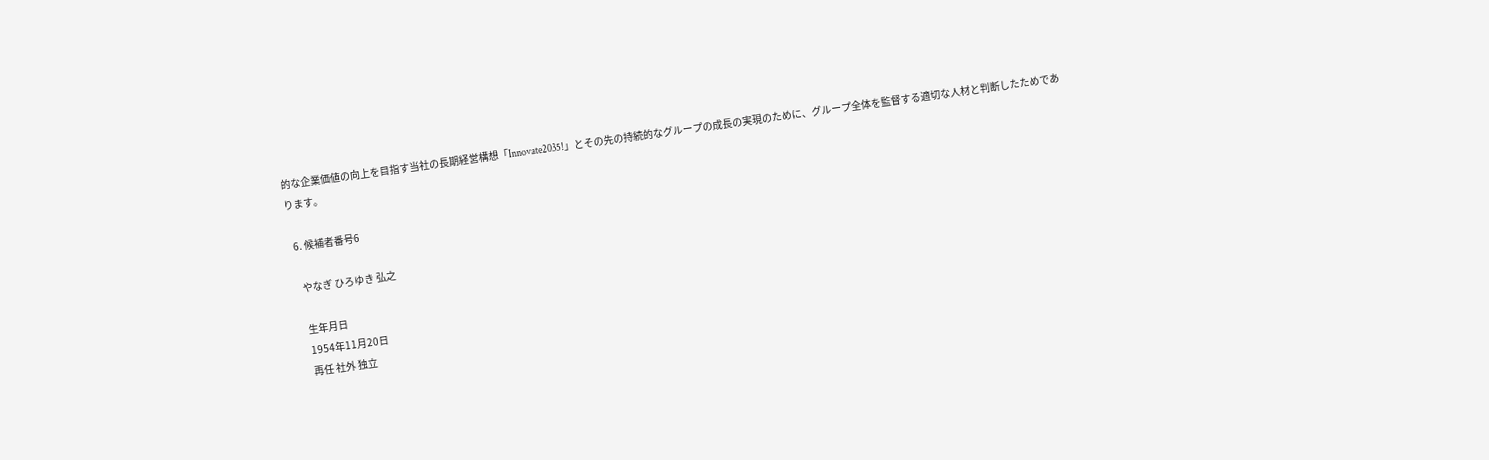的な企業価値の向上を目指す当社の長期経営構想「Innovate2035!」とその先の持続的なグループの成長の実現のために、グループ全体を監督する適切な人材と判断したためであります。

  6. 候補者番号6

    やなぎ ひろゆき 弘之

    生年月日
    1954年11月20日
    再任 社外 独立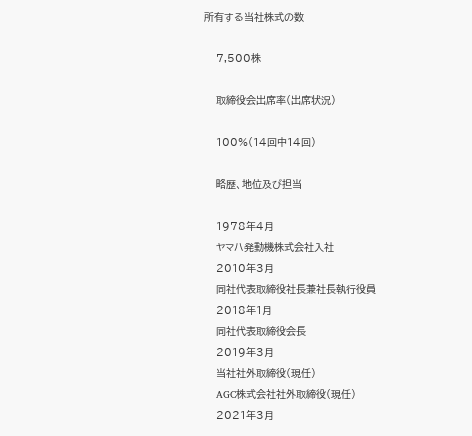所有する当社株式の数

    7,500株

    取締役会出席率(出席状況)

    100%(14回中14回)

    略歴、地位及び担当

    1978年4月
    ヤマハ発動機株式会社入社
    2010年3月
    同社代表取締役社長兼社長執行役員
    2018年1月
    同社代表取締役会長
    2019年3月
    当社社外取締役(現任)
    AGC株式会社社外取締役(現任)
    2021年3月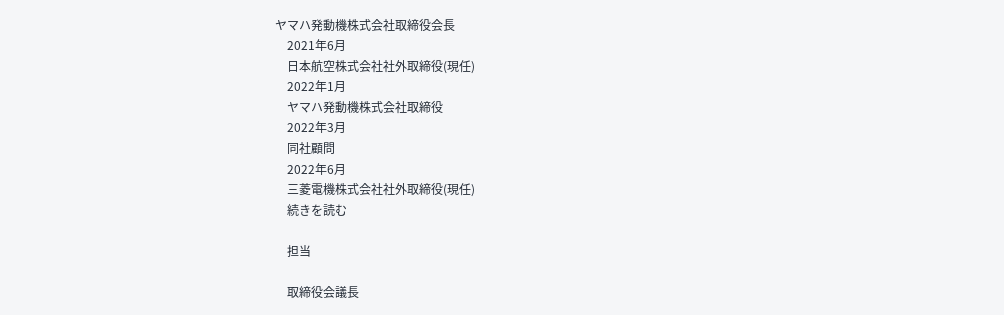ヤマハ発動機株式会社取締役会長
    2021年6月
    日本航空株式会社社外取締役(現任)
    2022年1月
    ヤマハ発動機株式会社取締役
    2022年3月
    同社顧問
    2022年6月
    三菱電機株式会社社外取締役(現任)
    続きを読む

    担当

    取締役会議長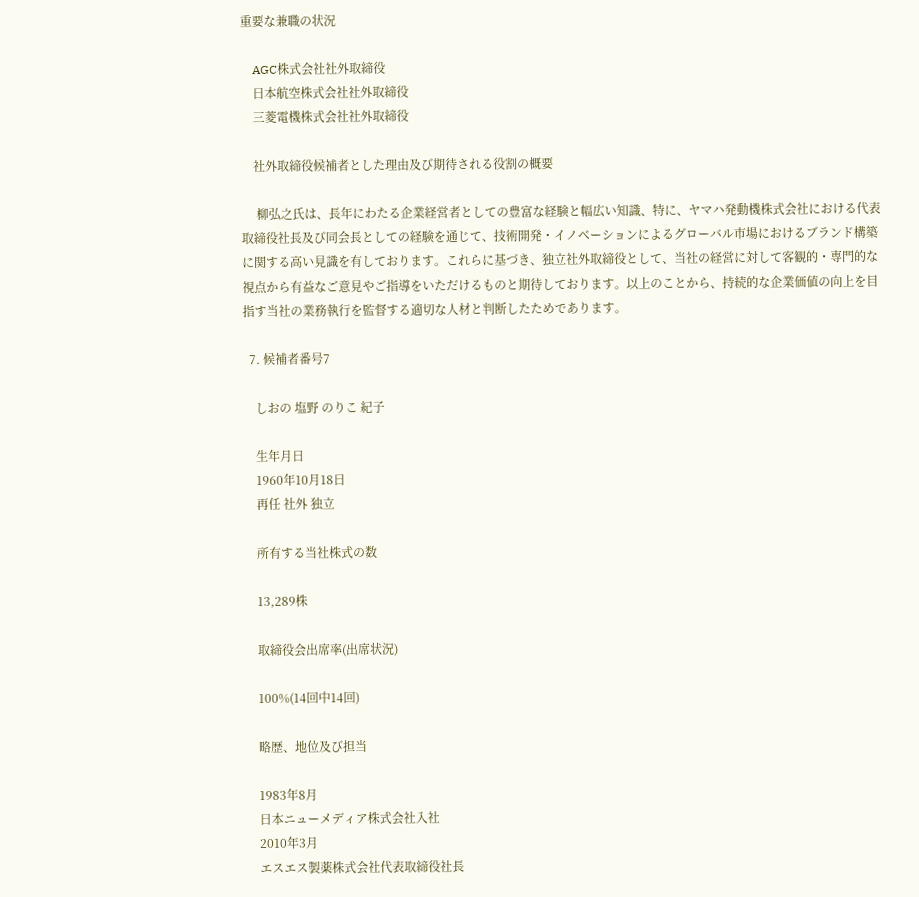重要な兼職の状況

    AGC株式会社社外取締役
    日本航空株式会社社外取締役
    三菱電機株式会社社外取締役

    社外取締役候補者とした理由及び期待される役割の概要

     柳弘之氏は、長年にわたる企業経営者としての豊富な経験と幅広い知識、特に、ヤマハ発動機株式会社における代表取締役社長及び同会長としての経験を通じて、技術開発・イノベーションによるグローバル市場におけるブランド構築に関する高い見識を有しております。これらに基づき、独立社外取締役として、当社の経営に対して客観的・専門的な視点から有益なご意見やご指導をいただけるものと期待しております。以上のことから、持続的な企業価値の向上を目指す当社の業務執行を監督する適切な人材と判断したためであります。

  7. 候補者番号7

    しおの 塩野 のりこ 紀子

    生年月日
    1960年10月18日
    再任 社外 独立

    所有する当社株式の数

    13,289株

    取締役会出席率(出席状況)

    100%(14回中14回)

    略歴、地位及び担当

    1983年8月
    日本ニューメディア株式会社入社
    2010年3月
    エスエス製薬株式会社代表取締役社長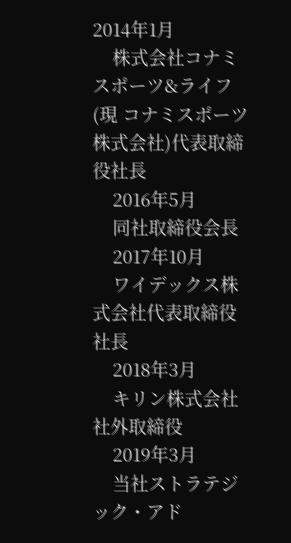2014年1月
    株式会社コナミスポーツ&ライフ(現 コナミスポーツ株式会社)代表取締役社長
    2016年5月
    同社取締役会長
    2017年10月
    ワイデックス株式会社代表取締役社長
    2018年3月
    キリン株式会社社外取締役
    2019年3月
    当社ストラテジック・アド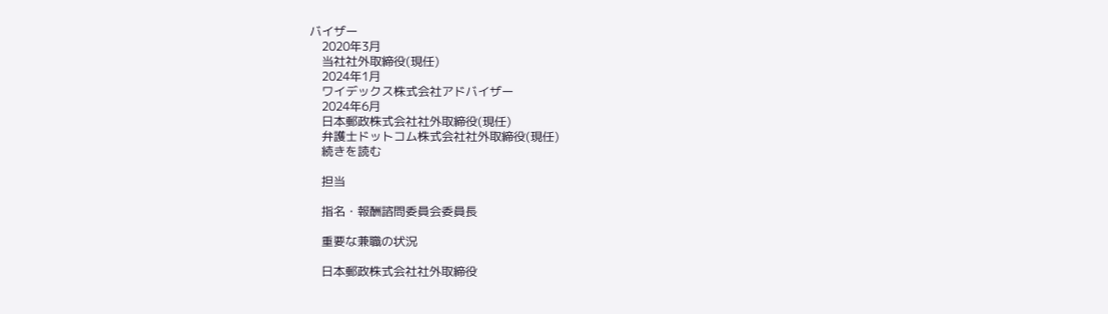バイザー
    2020年3月
    当社社外取締役(現任)
    2024年1月
    ワイデックス株式会社アドバイザー
    2024年6月
    日本郵政株式会社社外取締役(現任)
    弁護士ドットコム株式会社社外取締役(現任)
    続きを読む

    担当

    指名・報酬諮問委員会委員長

    重要な兼職の状況

    日本郵政株式会社社外取締役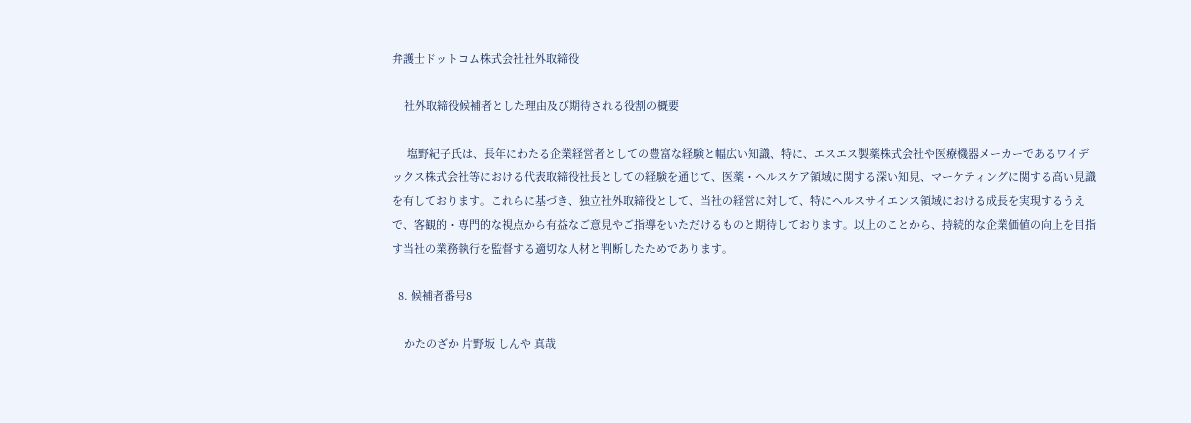弁護士ドットコム株式会社社外取締役

    社外取締役候補者とした理由及び期待される役割の概要

     塩野紀子氏は、長年にわたる企業経営者としての豊富な経験と幅広い知識、特に、エスエス製薬株式会社や医療機器メーカーであるワイデックス株式会社等における代表取締役社長としての経験を通じて、医薬・ヘルスケア領域に関する深い知見、マーケティングに関する高い見識を有しております。これらに基づき、独立社外取締役として、当社の経営に対して、特にヘルスサイエンス領域における成長を実現するうえで、客観的・専門的な視点から有益なご意見やご指導をいただけるものと期待しております。以上のことから、持続的な企業価値の向上を目指す当社の業務執行を監督する適切な人材と判断したためであります。

  8. 候補者番号8

    かたのざか 片野坂 しんや 真哉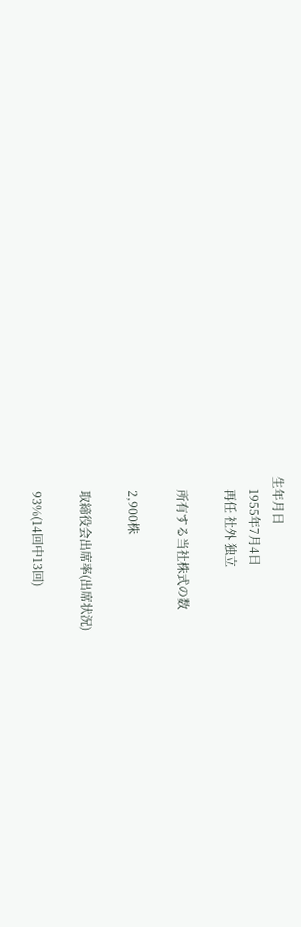生年月日
    1955年7月4日
    再任 社外 独立

    所有する当社株式の数

    2,900株

    取締役会出席率(出席状況)

    93%(14回中13回)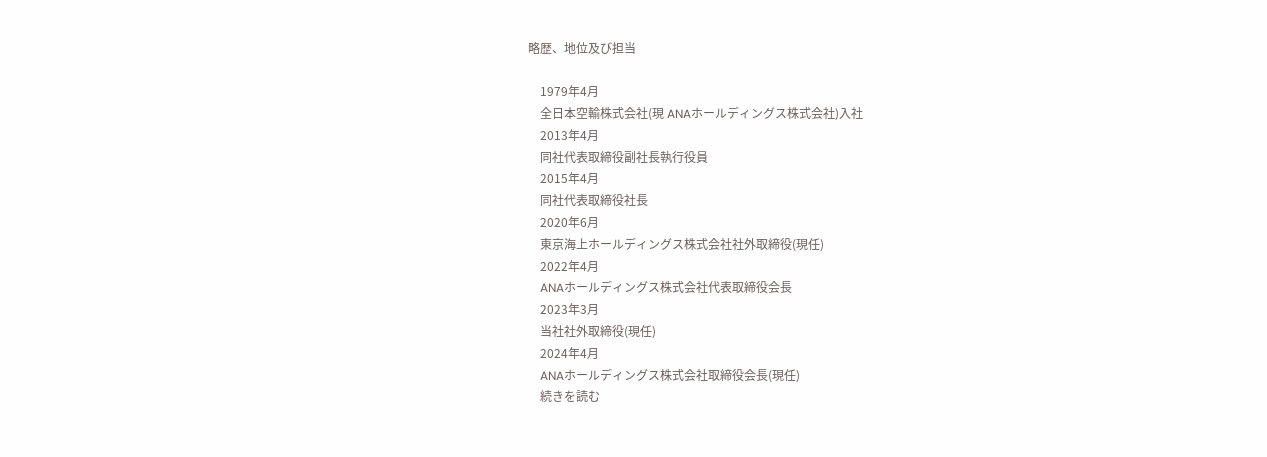略歴、地位及び担当

    1979年4月
    全日本空輸株式会社(現 ANAホールディングス株式会社)入社
    2013年4月
    同社代表取締役副社長執行役員
    2015年4月
    同社代表取締役社長
    2020年6月
    東京海上ホールディングス株式会社社外取締役(現任)
    2022年4月
    ANAホールディングス株式会社代表取締役会長
    2023年3月
    当社社外取締役(現任)
    2024年4月
    ANAホールディングス株式会社取締役会長(現任)
    続きを読む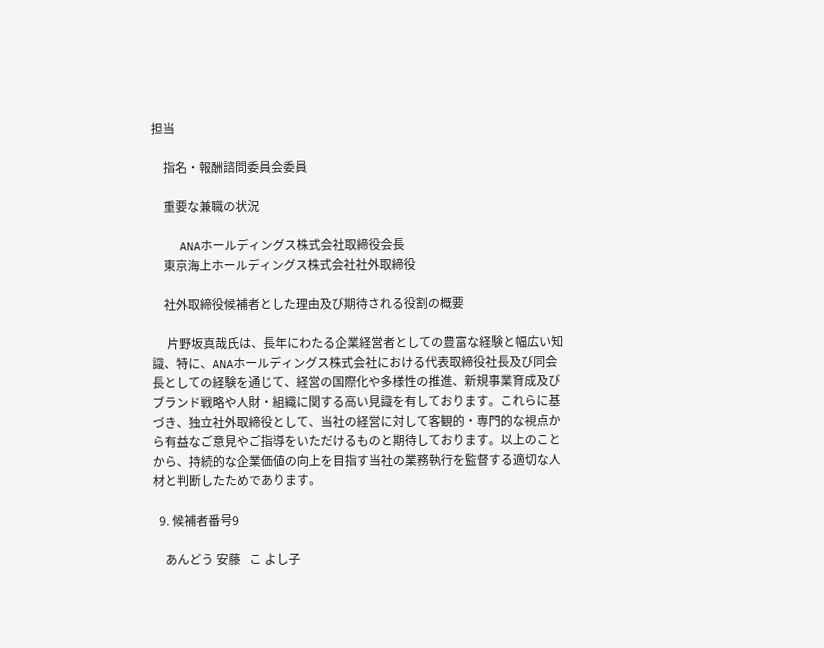担当

    指名・報酬諮問委員会委員

    重要な兼職の状況

    ANAホールディングス株式会社取締役会長
    東京海上ホールディングス株式会社社外取締役

    社外取締役候補者とした理由及び期待される役割の概要

     片野坂真哉氏は、長年にわたる企業経営者としての豊富な経験と幅広い知識、特に、ANAホールディングス株式会社における代表取締役社長及び同会長としての経験を通じて、経営の国際化や多様性の推進、新規事業育成及びブランド戦略や人財・組織に関する高い見識を有しております。これらに基づき、独立社外取締役として、当社の経営に対して客観的・専門的な視点から有益なご意見やご指導をいただけるものと期待しております。以上のことから、持続的な企業価値の向上を目指す当社の業務執行を監督する適切な人材と判断したためであります。

  9. 候補者番号9

    あんどう 安藤   こ よし子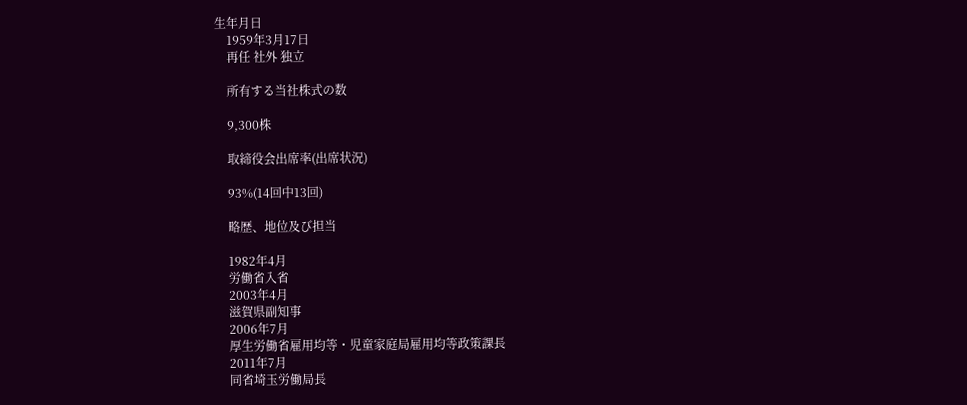生年月日
    1959年3月17日
    再任 社外 独立

    所有する当社株式の数

    9,300株

    取締役会出席率(出席状況)

    93%(14回中13回)

    略歴、地位及び担当

    1982年4月
    労働省入省
    2003年4月
    滋賀県副知事
    2006年7月
    厚生労働省雇用均等・児童家庭局雇用均等政策課長
    2011年7月
    同省埼玉労働局長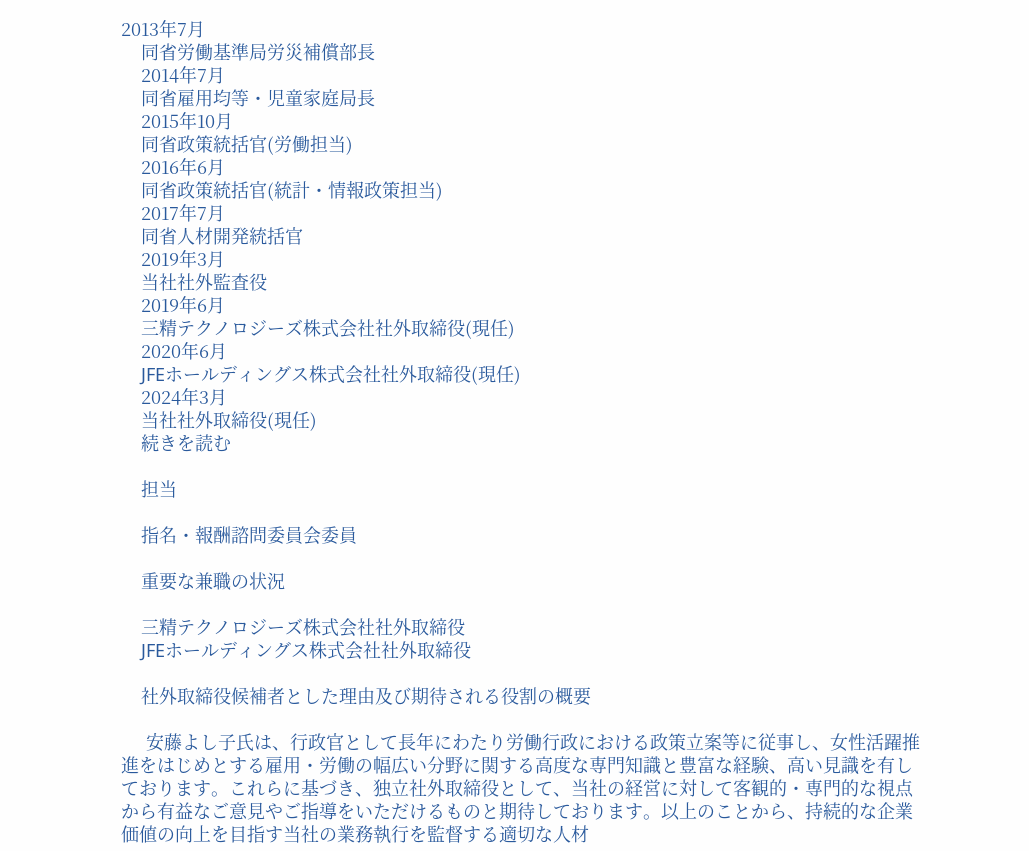2013年7月
    同省労働基準局労災補償部長
    2014年7月
    同省雇用均等・児童家庭局長
    2015年10月
    同省政策統括官(労働担当)
    2016年6月
    同省政策統括官(統計・情報政策担当)
    2017年7月
    同省人材開発統括官
    2019年3月
    当社社外監査役
    2019年6月
    三精テクノロジーズ株式会社社外取締役(現任)
    2020年6月
    JFEホールディングス株式会社社外取締役(現任)
    2024年3月
    当社社外取締役(現任)
    続きを読む

    担当

    指名・報酬諮問委員会委員

    重要な兼職の状況

    三精テクノロジーズ株式会社社外取締役
    JFEホールディングス株式会社社外取締役

    社外取締役候補者とした理由及び期待される役割の概要

     安藤よし子氏は、行政官として長年にわたり労働行政における政策立案等に従事し、女性活躍推進をはじめとする雇用・労働の幅広い分野に関する高度な専門知識と豊富な経験、高い見識を有しております。これらに基づき、独立社外取締役として、当社の経営に対して客観的・専門的な視点から有益なご意見やご指導をいただけるものと期待しております。以上のことから、持続的な企業価値の向上を目指す当社の業務執行を監督する適切な人材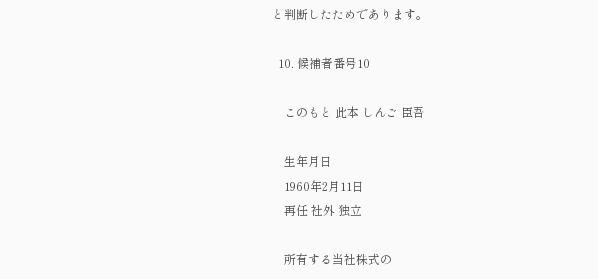と判断したためであります。

  10. 候補者番号10

    このもと 此本 しんご 臣吾

    生年月日
    1960年2月11日
    再任 社外 独立

    所有する当社株式の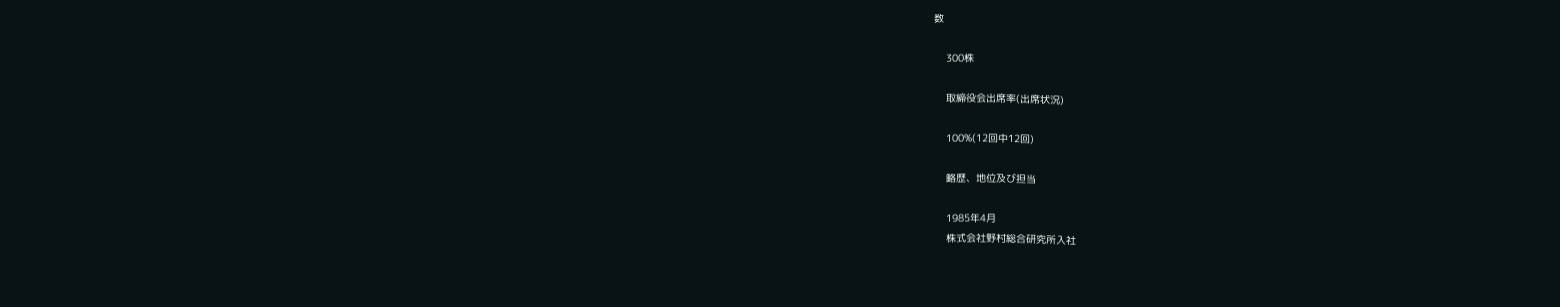数

    300株

    取締役会出席率(出席状況)

    100%(12回中12回)

    略歴、地位及び担当

    1985年4月
    株式会社野村総合研究所入社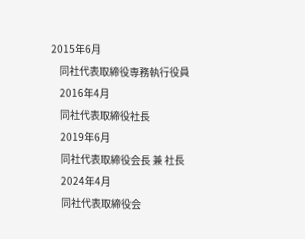2015年6月
    同社代表取締役専務執行役員
    2016年4月
    同社代表取締役社長
    2019年6月
    同社代表取締役会長 兼 社長
    2024年4月
    同社代表取締役会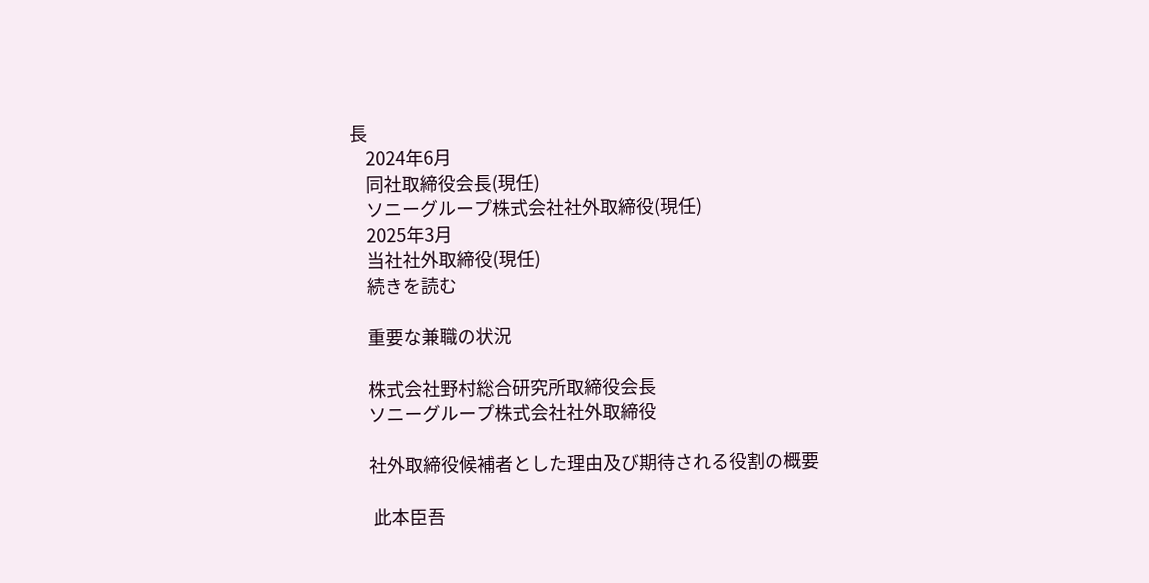長
    2024年6月
    同社取締役会長(現任)
    ソニーグループ株式会社社外取締役(現任)
    2025年3月
    当社社外取締役(現任)
    続きを読む

    重要な兼職の状況

    株式会社野村総合研究所取締役会長
    ソニーグループ株式会社社外取締役

    社外取締役候補者とした理由及び期待される役割の概要

     此本臣吾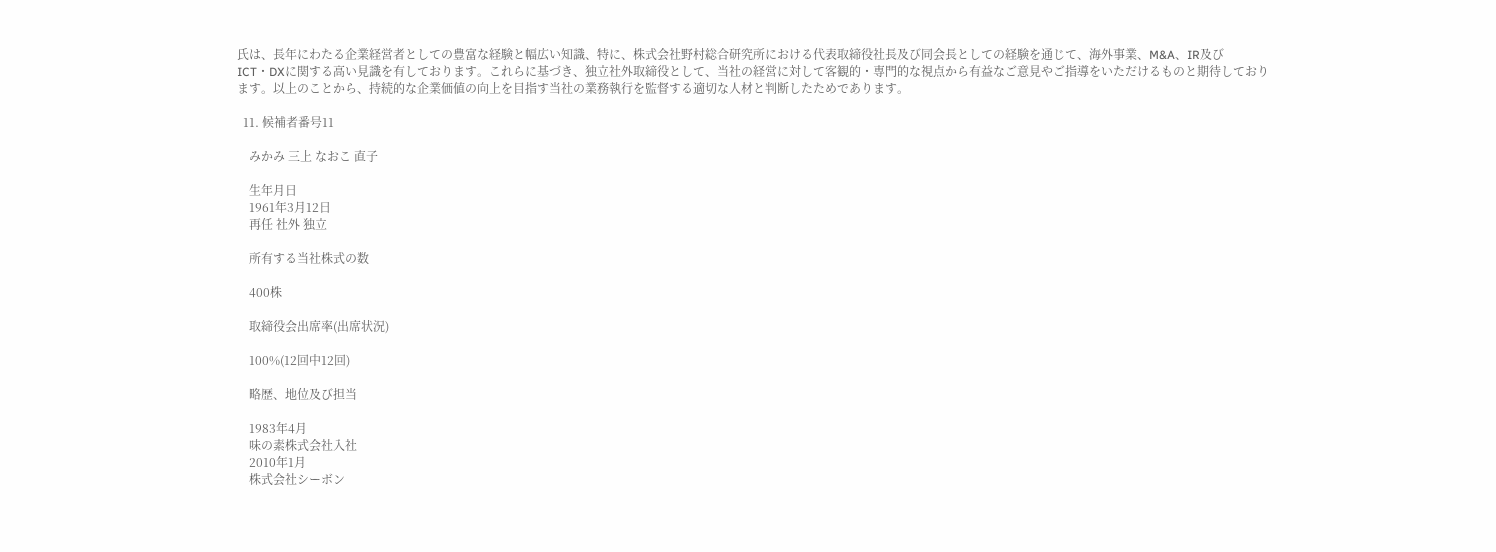氏は、長年にわたる企業経営者としての豊富な経験と幅広い知識、特に、株式会社野村総合研究所における代表取締役社長及び同会長としての経験を通じて、海外事業、M&A、IR及びICT・DXに関する高い見識を有しております。これらに基づき、独立社外取締役として、当社の経営に対して客観的・専門的な視点から有益なご意見やご指導をいただけるものと期待しております。以上のことから、持続的な企業価値の向上を目指す当社の業務執行を監督する適切な人材と判断したためであります。

  11. 候補者番号11

    みかみ 三上 なおこ 直子

    生年月日
    1961年3月12日
    再任 社外 独立

    所有する当社株式の数

    400株

    取締役会出席率(出席状況)

    100%(12回中12回)

    略歴、地位及び担当

    1983年4月
    味の素株式会社入社
    2010年1月
    株式会社シーボン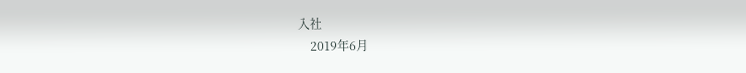入社
    2019年6月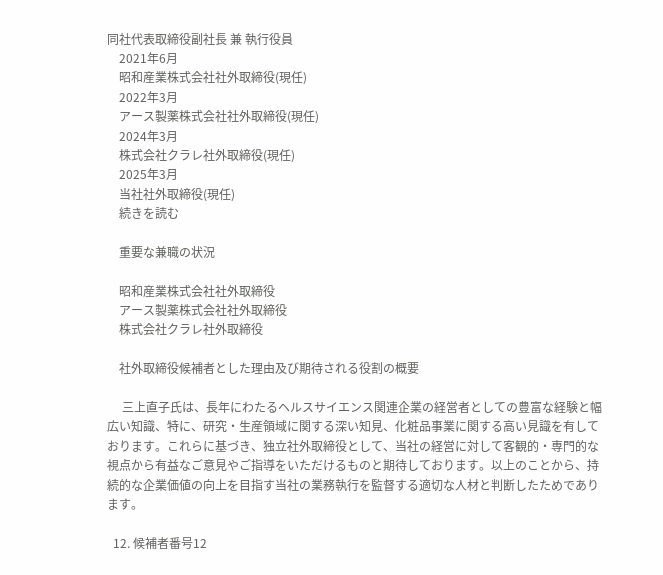同社代表取締役副社長 兼 執行役員
    2021年6月
    昭和産業株式会社社外取締役(現任)
    2022年3月
    アース製薬株式会社社外取締役(現任)
    2024年3月
    株式会社クラレ社外取締役(現任)
    2025年3月
    当社社外取締役(現任)
    続きを読む

    重要な兼職の状況

    昭和産業株式会社社外取締役
    アース製薬株式会社社外取締役
    株式会社クラレ社外取締役

    社外取締役候補者とした理由及び期待される役割の概要

     三上直子氏は、長年にわたるヘルスサイエンス関連企業の経営者としての豊富な経験と幅広い知識、特に、研究・生産領域に関する深い知見、化粧品事業に関する高い見識を有しております。これらに基づき、独立社外取締役として、当社の経営に対して客観的・専門的な視点から有益なご意見やご指導をいただけるものと期待しております。以上のことから、持続的な企業価値の向上を目指す当社の業務執行を監督する適切な人材と判断したためであります。

  12. 候補者番号12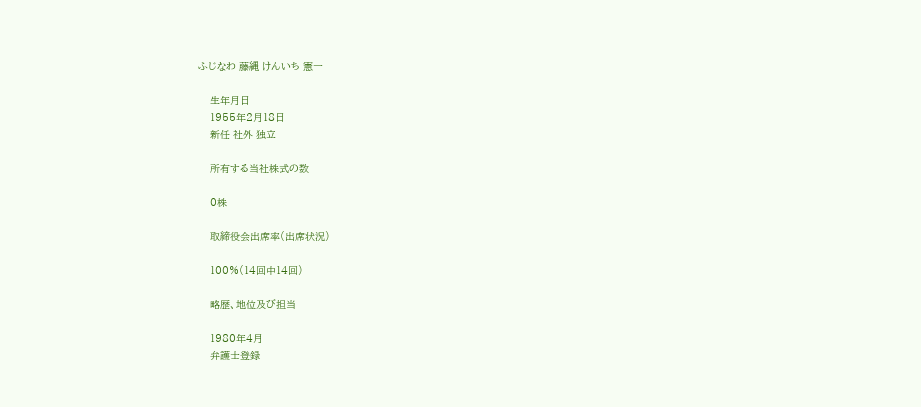ふじなわ 藤縄 けんいち 憲一

    生年月日
    1955年2月18日
    新任 社外 独立

    所有する当社株式の数

    0株

    取締役会出席率(出席状況)

    100%(14回中14回)

    略歴、地位及び担当

    1980年4月
    弁護士登録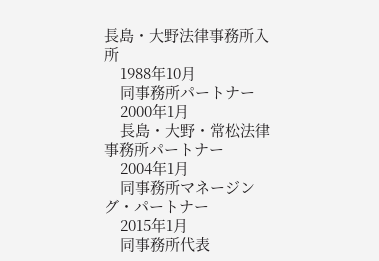長島・大野法律事務所入所
    1988年10月
    同事務所パートナー
    2000年1月
    長島・大野・常松法律事務所パートナー
    2004年1月
    同事務所マネージング・パートナー
    2015年1月
    同事務所代表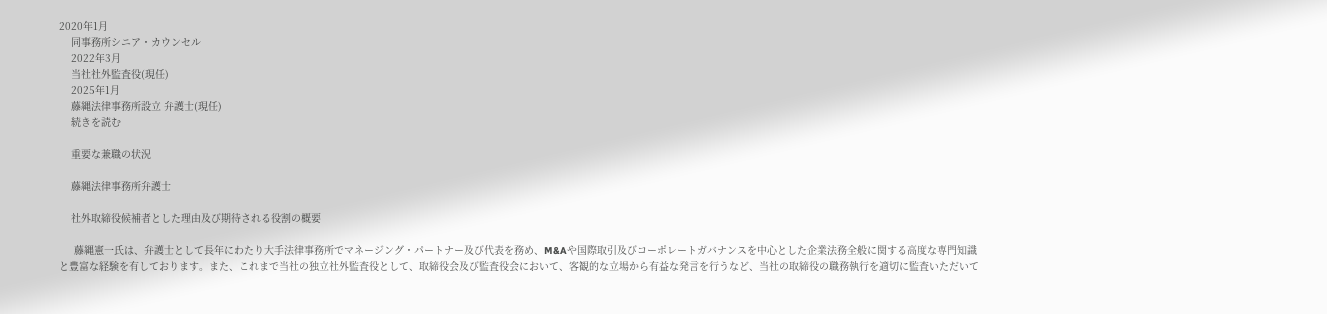2020年1月
    同事務所シニア・カウンセル
    2022年3月
    当社社外監査役(現任)
    2025年1月
    藤縄法律事務所設立 弁護士(現任)
    続きを読む

    重要な兼職の状況

    藤縄法律事務所弁護士

    社外取締役候補者とした理由及び期待される役割の概要

     藤縄憲一氏は、弁護士として長年にわたり大手法律事務所でマネージング・パートナー及び代表を務め、M&Aや国際取引及びコーポレートガバナンスを中心とした企業法務全般に関する高度な専門知識と豊富な経験を有しております。また、これまで当社の独立社外監査役として、取締役会及び監査役会において、客観的な立場から有益な発言を行うなど、当社の取締役の職務執行を適切に監査いただいて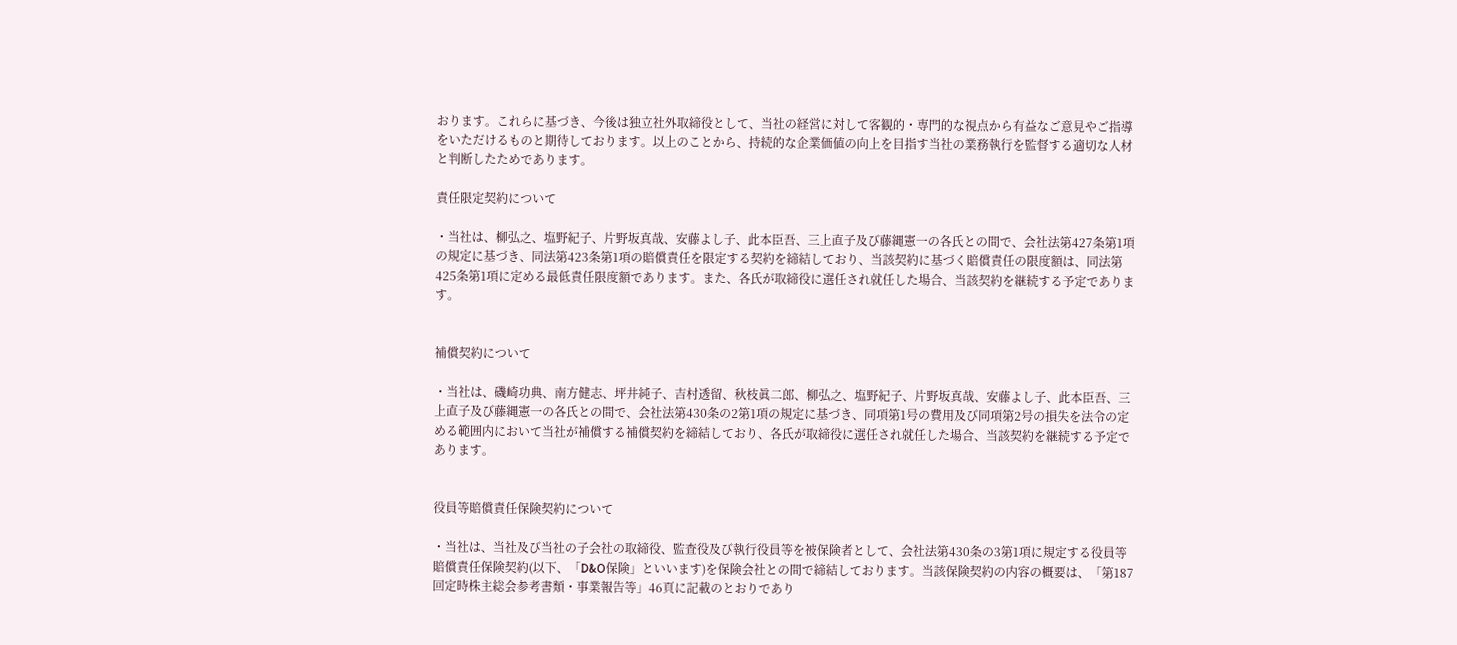おります。これらに基づき、今後は独立社外取締役として、当社の経営に対して客観的・専門的な視点から有益なご意見やご指導をいただけるものと期待しております。以上のことから、持続的な企業価値の向上を目指す当社の業務執行を監督する適切な人材と判断したためであります。

責任限定契約について

・当社は、柳弘之、塩野紀子、片野坂真哉、安藤よし子、此本臣吾、三上直子及び藤縄憲一の各氏との間で、会社法第427条第1項の規定に基づき、同法第423条第1項の賠償責任を限定する契約を締結しており、当該契約に基づく賠償責任の限度額は、同法第425条第1項に定める最低責任限度額であります。また、各氏が取締役に選任され就任した場合、当該契約を継続する予定であります。


補償契約について

・当社は、磯崎功典、南方健志、坪井純子、吉村透留、秋枝眞二郎、柳弘之、塩野紀子、片野坂真哉、安藤よし子、此本臣吾、三上直子及び藤縄憲一の各氏との間で、会社法第430条の2第1項の規定に基づき、同項第1号の費用及び同項第2号の損失を法令の定める範囲内において当社が補償する補償契約を締結しており、各氏が取締役に選任され就任した場合、当該契約を継続する予定であります。


役員等賠償責任保険契約について

・当社は、当社及び当社の子会社の取締役、監査役及び執行役員等を被保険者として、会社法第430条の3第1項に規定する役員等賠償責任保険契約(以下、「D&O保険」といいます)を保険会社との間で締結しております。当該保険契約の内容の概要は、「第187回定時株主総会参考書類・事業報告等」46頁に記載のとおりであり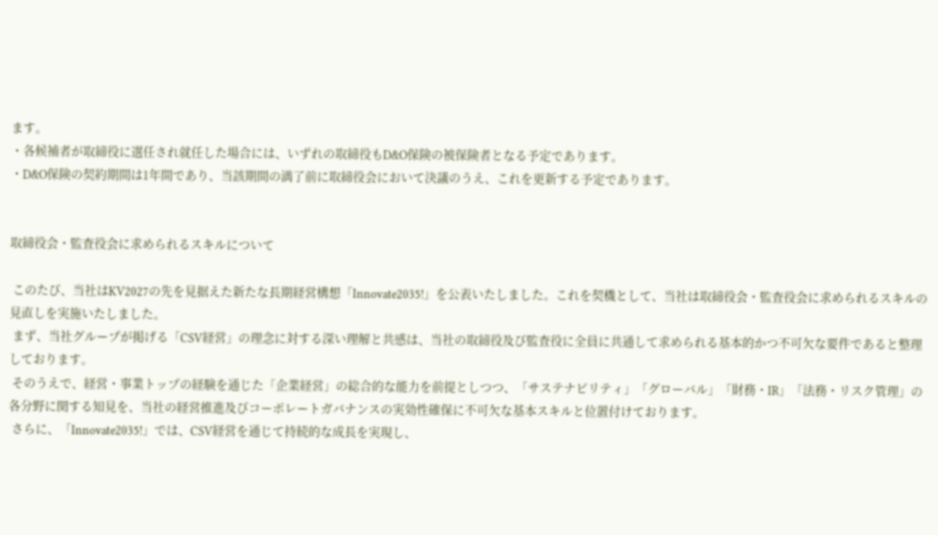ます。
・各候補者が取締役に選任され就任した場合には、いずれの取締役もD&O保険の被保険者となる予定であります。
・D&O保険の契約期間は1年間であり、当該期間の満了前に取締役会において決議のうえ、これを更新する予定であります。


取締役会・監査役会に求められるスキルについて

 このたび、当社はKV2027の先を見据えた新たな長期経営構想「Innovate2035!」を公表いたしました。これを契機として、当社は取締役会・監査役会に求められるスキルの見直しを実施いたしました。
 まず、当社グループが掲げる「CSV経営」の理念に対する深い理解と共感は、当社の取締役及び監査役に全員に共通して求められる基本的かつ不可欠な要件であると整理しております。
 そのうえで、経営・事業トップの経験を通じた「企業経営」の総合的な能力を前提としつつ、「サステナビリティ」「グローバル」「財務・IR」「法務・リスク管理」の各分野に関する知見を、当社の経営推進及びコーポレートガバナンスの実効性確保に不可欠な基本スキルと位置付けております。
 さらに、「Innovate2035!」では、CSV経営を通じて持続的な成長を実現し、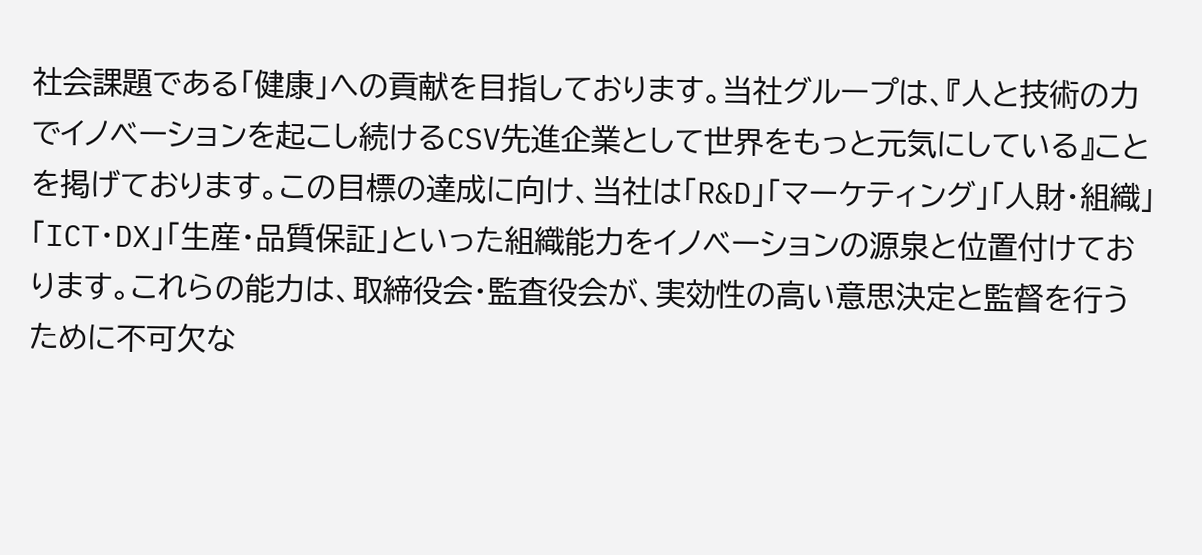社会課題である「健康」への貢献を目指しております。当社グループは、『人と技術の力でイノベーションを起こし続けるCSV先進企業として世界をもっと元気にしている』ことを掲げております。この目標の達成に向け、当社は「R&D」「マーケティング」「人財・組織」「ICT・DX」「生産・品質保証」といった組織能力をイノベーションの源泉と位置付けております。これらの能力は、取締役会・監査役会が、実効性の高い意思決定と監督を行うために不可欠な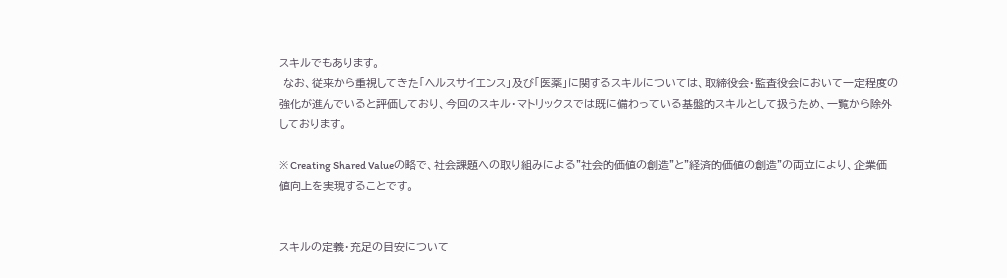スキルでもあります。
 なお、従来から重視してきた「ヘルスサイエンス」及び「医薬」に関するスキルについては、取締役会・監査役会において一定程度の強化が進んでいると評価しており、今回のスキル・マトリックスでは既に備わっている基盤的スキルとして扱うため、一覧から除外しております。

※ Creating Shared Valueの略で、社会課題への取り組みによる"社会的価値の創造"と"経済的価値の創造"の両立により、企業価値向上を実現することです。


スキルの定義・充足の目安について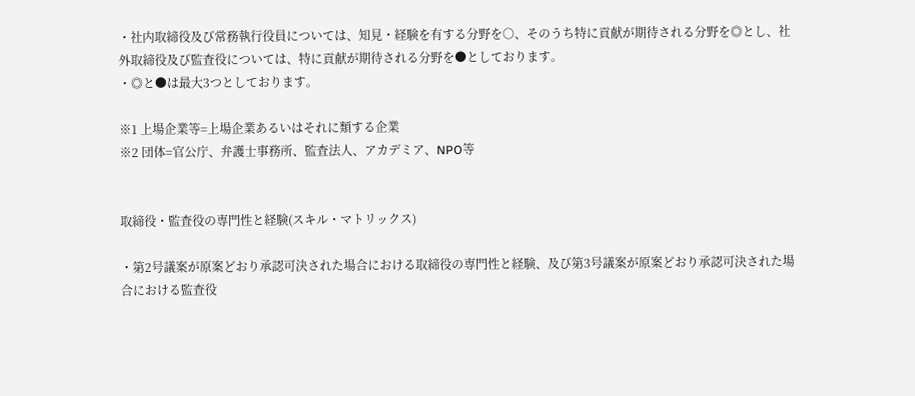・社内取締役及び常務執行役員については、知見・経験を有する分野を○、そのうち特に貢献が期待される分野を◎とし、社外取締役及び監査役については、特に貢献が期待される分野を●としております。
・◎と●は最大3つとしております。

※1 上場企業等=上場企業あるいはそれに類する企業
※2 団体=官公庁、弁護士事務所、監査法人、アカデミア、NPO等


取締役・監査役の専門性と経験(スキル・マトリックス)

・第2号議案が原案どおり承認可決された場合における取締役の専門性と経験、及び第3号議案が原案どおり承認可決された場合における監査役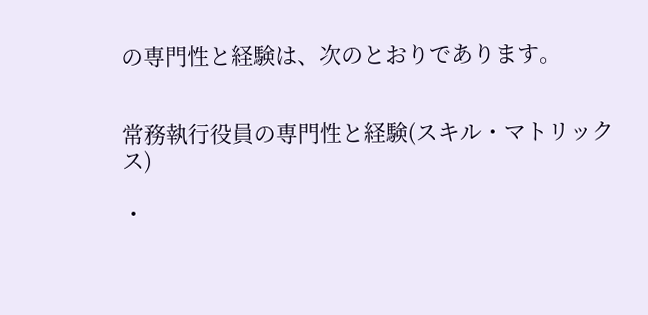の専門性と経験は、次のとおりであります。


常務執行役員の専門性と経験(スキル・マトリックス)

・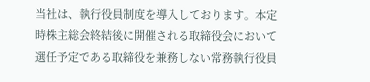当社は、執行役員制度を導入しております。本定時株主総会終結後に開催される取締役会において選任予定である取締役を兼務しない常務執行役員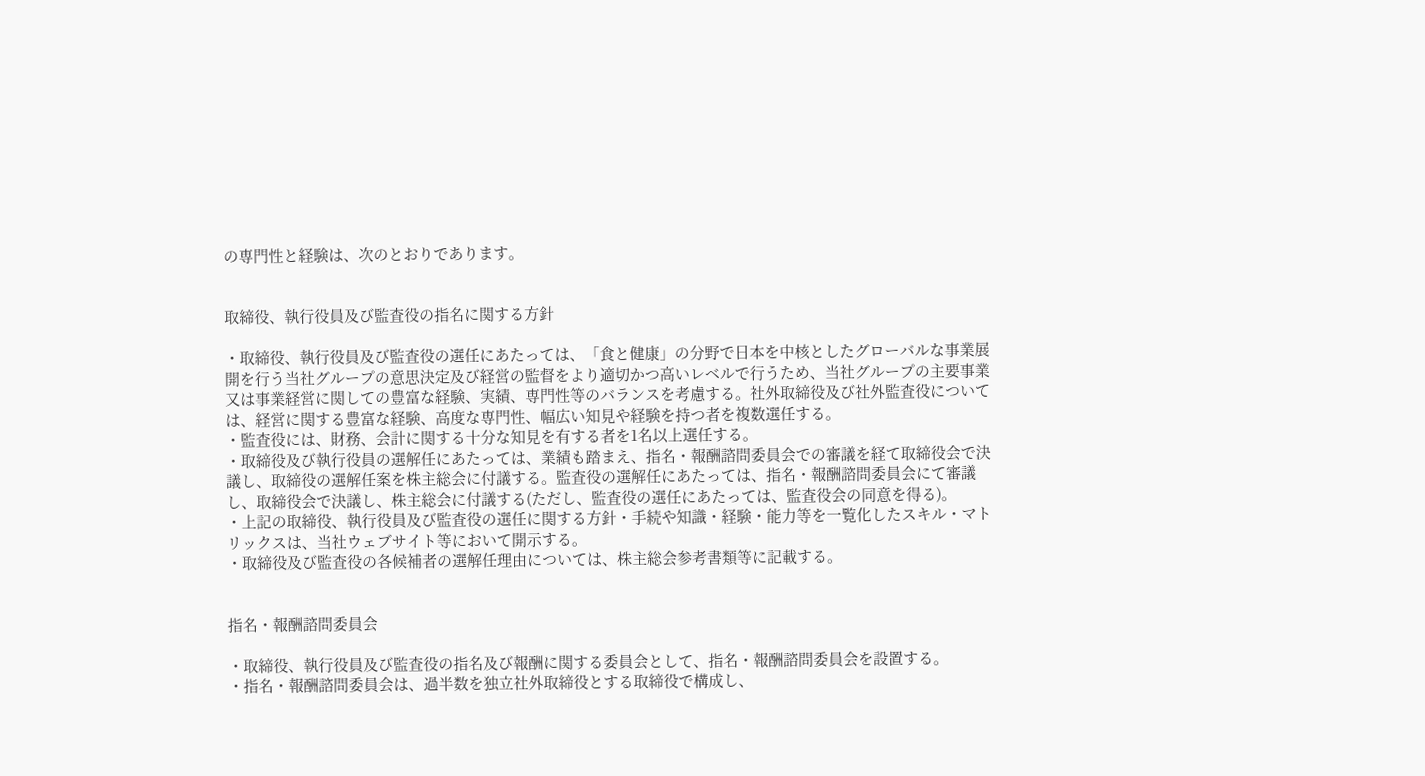の専門性と経験は、次のとおりであります。


取締役、執行役員及び監査役の指名に関する方針

・取締役、執行役員及び監査役の選任にあたっては、「食と健康」の分野で日本を中核としたグローバルな事業展開を行う当社グループの意思決定及び経営の監督をより適切かつ高いレベルで行うため、当社グループの主要事業又は事業経営に関しての豊富な経験、実績、専門性等のバランスを考慮する。社外取締役及び社外監査役については、経営に関する豊富な経験、高度な専門性、幅広い知見や経験を持つ者を複数選任する。
・監査役には、財務、会計に関する十分な知見を有する者を1名以上選任する。
・取締役及び執行役員の選解任にあたっては、業績も踏まえ、指名・報酬諮問委員会での審議を経て取締役会で決議し、取締役の選解任案を株主総会に付議する。監査役の選解任にあたっては、指名・報酬諮問委員会にて審議し、取締役会で決議し、株主総会に付議する(ただし、監査役の選任にあたっては、監査役会の同意を得る)。
・上記の取締役、執行役員及び監査役の選任に関する方針・手続や知識・経験・能力等を一覧化したスキル・マトリックスは、当社ウェブサイト等において開示する。
・取締役及び監査役の各候補者の選解任理由については、株主総会参考書類等に記載する。


指名・報酬諮問委員会

・取締役、執行役員及び監査役の指名及び報酬に関する委員会として、指名・報酬諮問委員会を設置する。
・指名・報酬諮問委員会は、過半数を独立社外取締役とする取締役で構成し、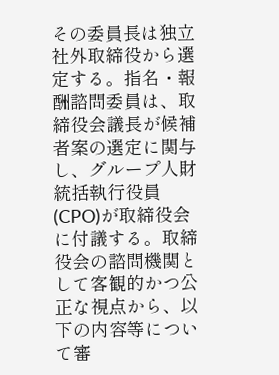その委員長は独立社外取締役から選定する。指名・報酬諮問委員は、取締役会議長が候補者案の選定に関与し、グループ人財統括執行役員(CPO)が取締役会に付議する。取締役会の諮問機関として客観的かつ公正な視点から、以下の内容等について審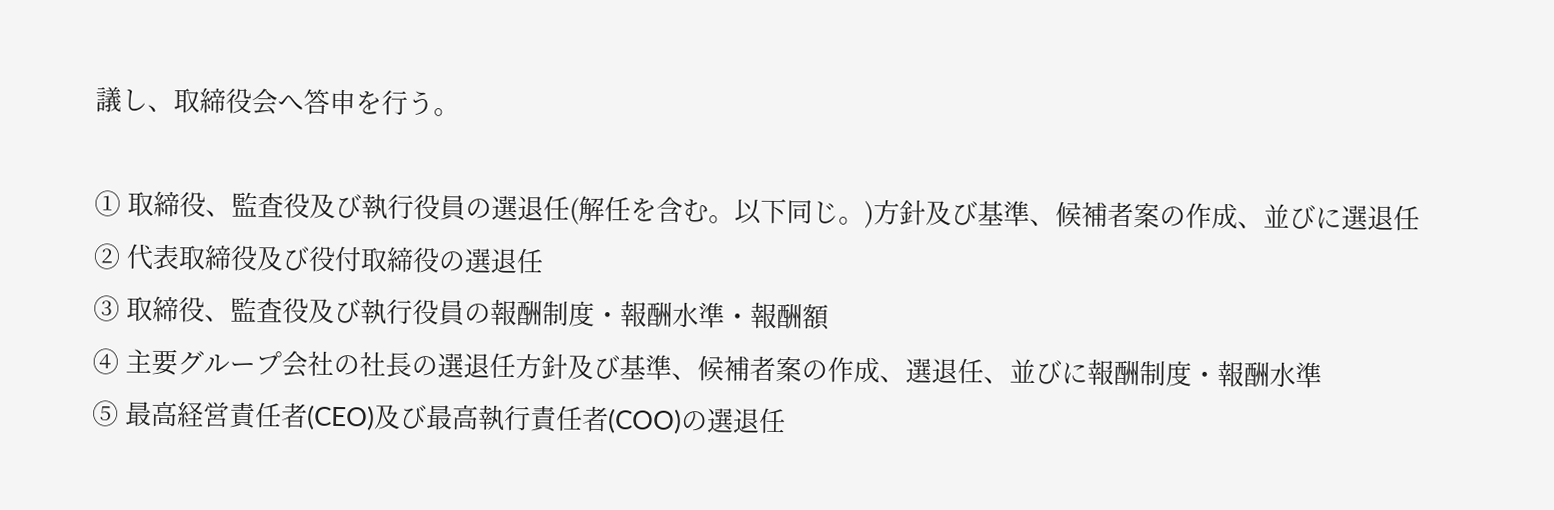議し、取締役会へ答申を行う。

① 取締役、監査役及び執行役員の選退任(解任を含む。以下同じ。)方針及び基準、候補者案の作成、並びに選退任
② 代表取締役及び役付取締役の選退任
③ 取締役、監査役及び執行役員の報酬制度・報酬水準・報酬額
④ 主要グループ会社の社長の選退任方針及び基準、候補者案の作成、選退任、並びに報酬制度・報酬水準
⑤ 最高経営責任者(CEO)及び最高執行責任者(COO)の選退任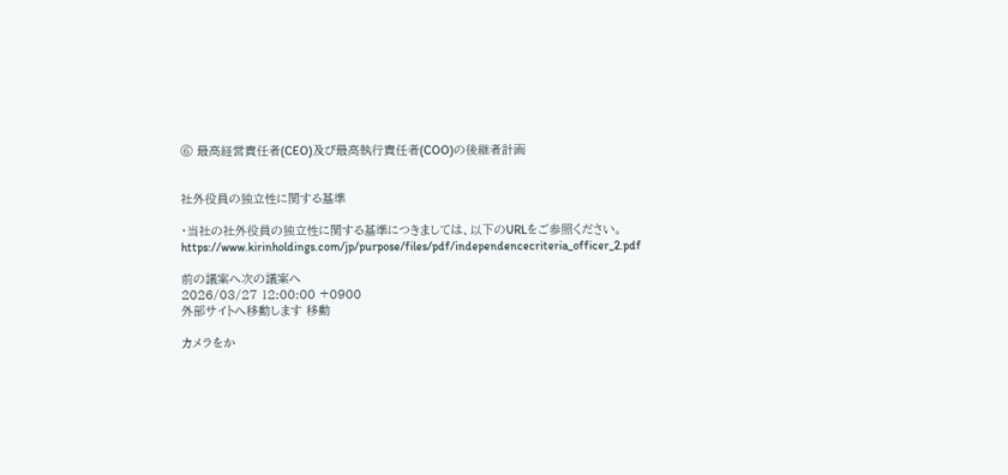⑥ 最高経営責任者(CEO)及び最高執行責任者(COO)の後継者計画


社外役員の独立性に関する基準

・当社の社外役員の独立性に関する基準につきましては、以下のURLをご参照ください。
https://www.kirinholdings.com/jp/purpose/files/pdf/independencecriteria_officer_2.pdf

前の議案へ次の議案へ
2026/03/27 12:00:00 +0900
外部サイトへ移動します 移動

カメラをか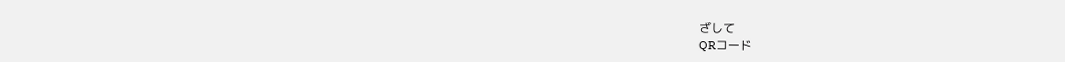ざして
QRコード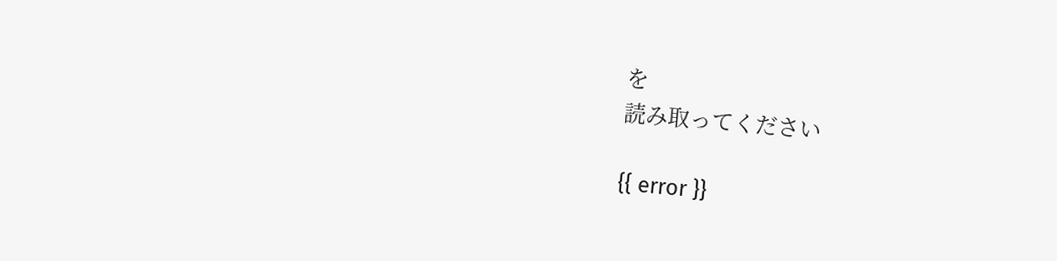を
読み取ってください

{{ error }}